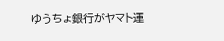ゆうちょ銀行がヤマト運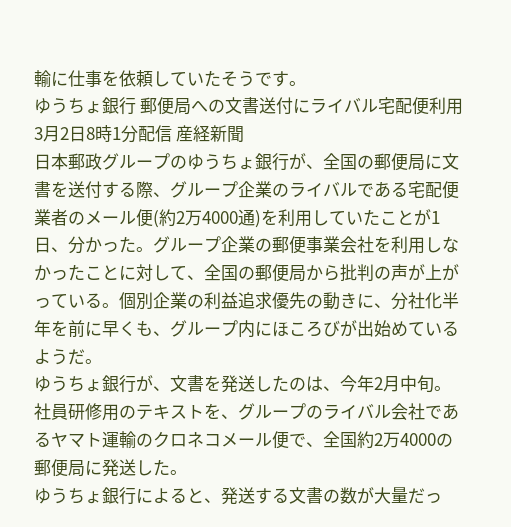輸に仕事を依頼していたそうです。
ゆうちょ銀行 郵便局への文書送付にライバル宅配便利用
3月2日8時1分配信 産経新聞
日本郵政グループのゆうちょ銀行が、全国の郵便局に文書を送付する際、グループ企業のライバルである宅配便業者のメール便(約2万4000通)を利用していたことが1日、分かった。グループ企業の郵便事業会社を利用しなかったことに対して、全国の郵便局から批判の声が上がっている。個別企業の利益追求優先の動きに、分社化半年を前に早くも、グループ内にほころびが出始めているようだ。
ゆうちょ銀行が、文書を発送したのは、今年2月中旬。社員研修用のテキストを、グループのライバル会社であるヤマト運輸のクロネコメール便で、全国約2万4000の郵便局に発送した。
ゆうちょ銀行によると、発送する文書の数が大量だっ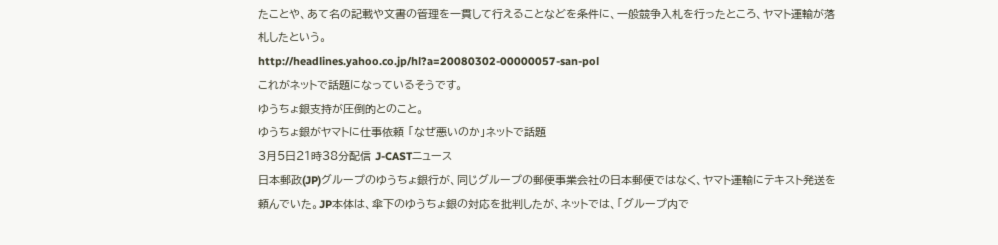たことや、あて名の記載や文書の管理を一貫して行えることなどを条件に、一般競争入札を行ったところ、ヤマト運輸が落札したという。
http://headlines.yahoo.co.jp/hl?a=20080302-00000057-san-pol
これがネットで話題になっているそうです。
ゆうちょ銀支持が圧倒的とのこと。
ゆうちょ銀がヤマトに仕事依頼 「なぜ悪いのか」ネットで話題
3月5日21時38分配信 J-CASTニュース
日本郵政(JP)グループのゆうちょ銀行が、同じグループの郵便事業会社の日本郵便ではなく、ヤマト運輸にテキスト発送を頼んでいた。JP本体は、傘下のゆうちょ銀の対応を批判したが、ネットでは、「グループ内で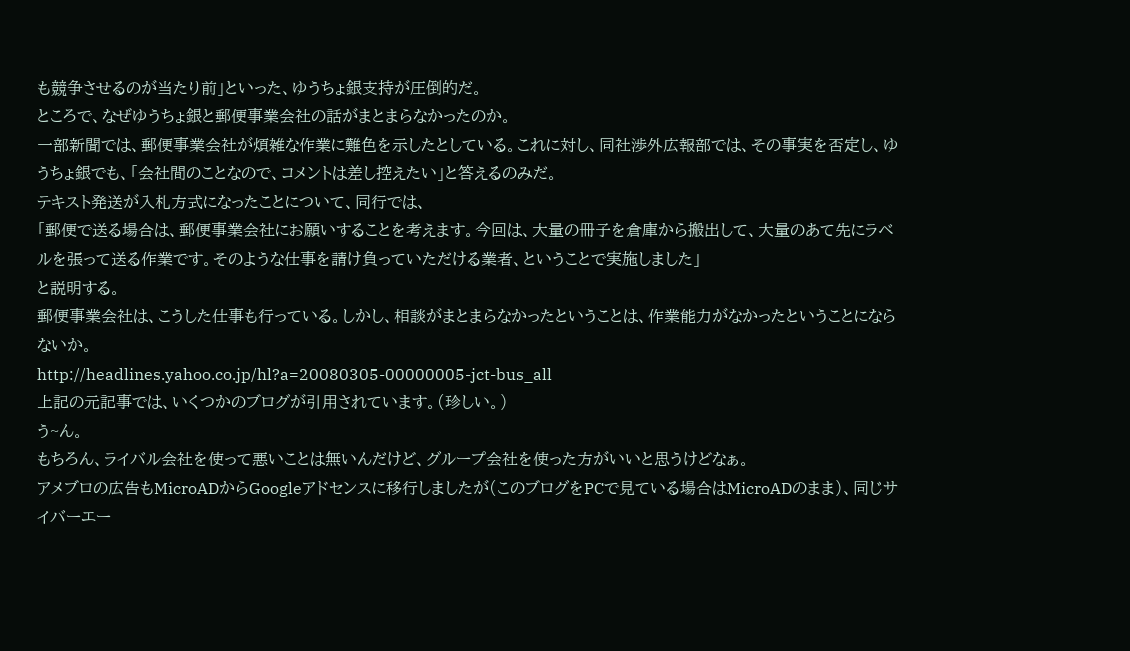も競争させるのが当たり前」といった、ゆうちょ銀支持が圧倒的だ。
ところで、なぜゆうちょ銀と郵便事業会社の話がまとまらなかったのか。
一部新聞では、郵便事業会社が煩雑な作業に難色を示したとしている。これに対し、同社渉外広報部では、その事実を否定し、ゆうちょ銀でも、「会社間のことなので、コメントは差し控えたい」と答えるのみだ。
テキスト発送が入札方式になったことについて、同行では、
「郵便で送る場合は、郵便事業会社にお願いすることを考えます。今回は、大量の冊子を倉庫から搬出して、大量のあて先にラベルを張って送る作業です。そのような仕事を請け負っていただける業者、ということで実施しました」
と説明する。
郵便事業会社は、こうした仕事も行っている。しかし、相談がまとまらなかったということは、作業能力がなかったということにならないか。
http://headlines.yahoo.co.jp/hl?a=20080305-00000005-jct-bus_all
上記の元記事では、いくつかのブログが引用されています。(珍しい。)
う~ん。
もちろん、ライバル会社を使って悪いことは無いんだけど、グループ会社を使った方がいいと思うけどなぁ。
アメブロの広告もMicroADからGoogleアドセンスに移行しましたが(このブログをPCで見ている場合はMicroADのまま)、同じサイバーエー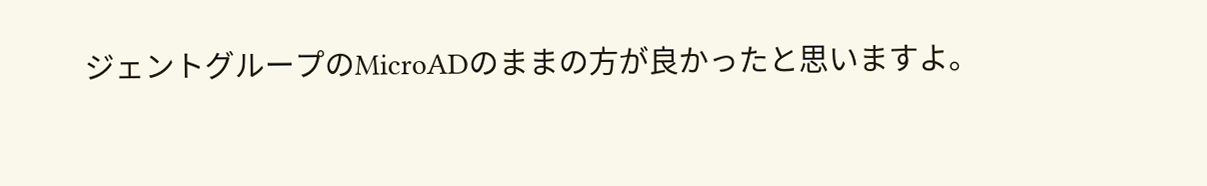ジェントグループのMicroADのままの方が良かったと思いますよ。